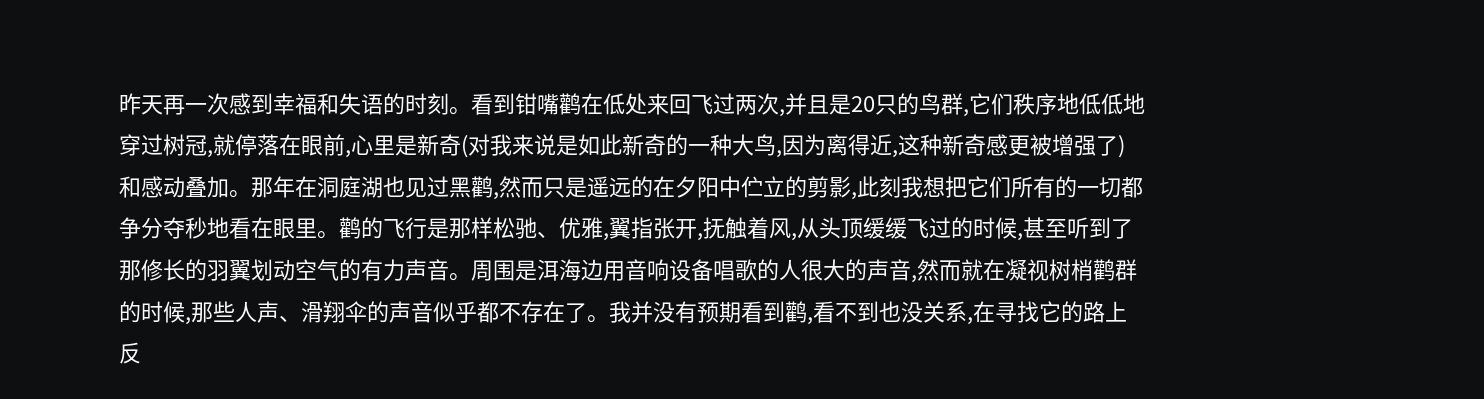昨天再一次感到幸福和失语的时刻。看到钳嘴鹳在低处来回飞过两次,并且是20只的鸟群,它们秩序地低低地穿过树冠,就停落在眼前,心里是新奇(对我来说是如此新奇的一种大鸟,因为离得近,这种新奇感更被增强了)和感动叠加。那年在洞庭湖也见过黑鹳,然而只是遥远的在夕阳中伫立的剪影,此刻我想把它们所有的一切都争分夺秒地看在眼里。鹳的飞行是那样松驰、优雅,翼指张开,抚触着风,从头顶缓缓飞过的时候,甚至听到了那修长的羽翼划动空气的有力声音。周围是洱海边用音响设备唱歌的人很大的声音,然而就在凝视树梢鹳群的时候,那些人声、滑翔伞的声音似乎都不存在了。我并没有预期看到鹳,看不到也没关系,在寻找它的路上反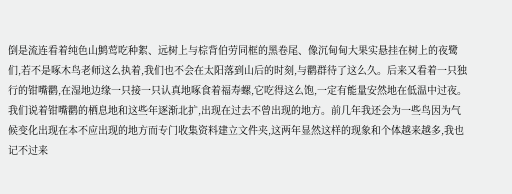倒是流连看着纯色山鹪莺吃种絮、远树上与棕背伯劳同框的黑卷尾、像沉甸甸大果实悬挂在树上的夜鹭们,若不是啄木鸟老师这么执着,我们也不会在太阳落到山后的时刻,与鹳群待了这么久。后来又看着一只独行的钳嘴鹳,在湿地边缘一只接一只认真地啄食着福寿螺,它吃得这么饱,一定有能量安然地在低温中过夜。我们说着钳嘴鹳的栖息地和这些年逐渐北扩,出现在过去不曾出现的地方。前几年我还会为一些鸟因为气候变化出现在本不应出现的地方而专门收集资料建立文件夹,这两年显然这样的现象和个体越来越多,我也记不过来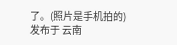了。(照片是手机拍的)
发布于 云南